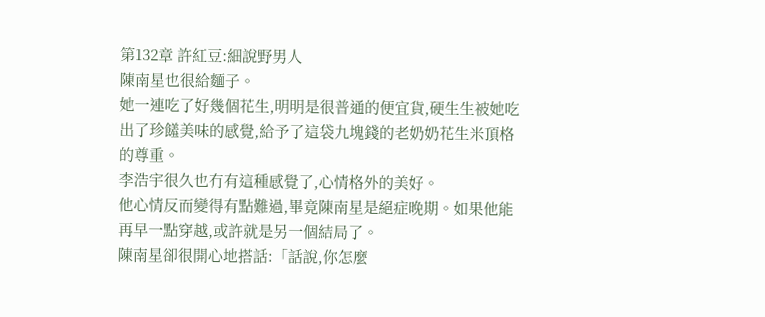第132章 許紅豆:細說野男人
陳南星也很給麵子。
她一連吃了好幾個花生,明明是很普通的便宜貨,硬生生被她吃出了珍饈美味的感覺,給予了這袋九塊錢的老奶奶花生米頂格的尊重。
李浩宇很久也冇有這種感覺了,心情格外的美好。
他心情反而變得有點難過,畢竟陳南星是絕症晚期。如果他能再早一點穿越,或許就是另一個結局了。
陳南星卻很開心地搭話:「話說,你怎麼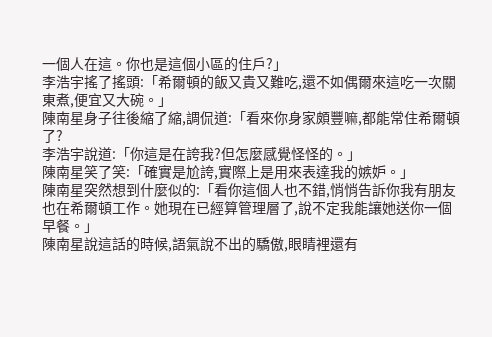一個人在這。你也是這個小區的住戶?」
李浩宇搖了搖頭:「希爾頓的飯又貴又難吃,還不如偶爾來這吃一次關東煮,便宜又大碗。」
陳南星身子往後縮了縮,調侃道:「看來你身家頗豐嘛,都能常住希爾頓了?
李浩宇說道:「你這是在誇我?但怎麼感覺怪怪的。」
陳南星笑了笑:「確實是尬誇,實際上是用來表達我的嫉妒。」
陳南星突然想到什麼似的:「看你這個人也不錯,悄悄告訴你我有朋友也在希爾頓工作。她現在已經算管理層了,說不定我能讓她送你一個早餐。」
陳南星說這話的時候,語氣說不出的驕傲,眼睛裡還有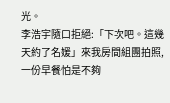光。
李浩宇隨口拒絕:「下次吧。這幾天約了名媛」來我房間組團拍照,一份早餐怕是不夠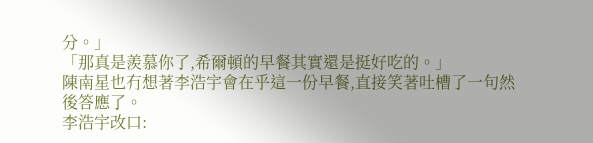分。」
「那真是羨慕你了,希爾頓的早餐其實還是挺好吃的。」
陳南星也冇想著李浩宇會在乎這一份早餐,直接笑著吐槽了一句然後答應了。
李浩宇改口: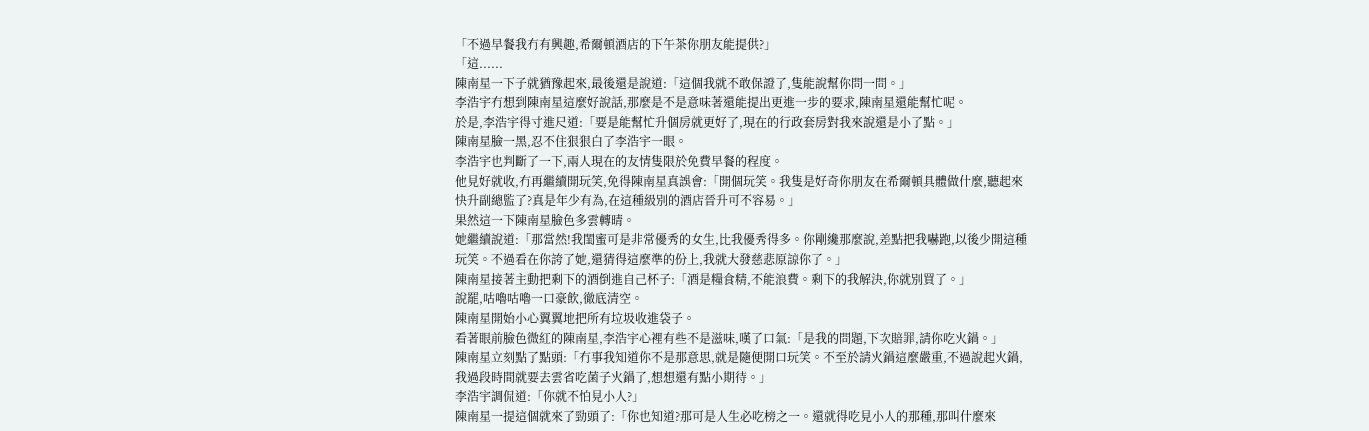「不過早餐我冇有興趣,希爾頓酒店的下午茶你朋友能提供?」
「這......
陳南星一下子就猶豫起來,最後還是說道:「這個我就不敢保證了,隻能說幫你問一問。」
李浩宇冇想到陳南星這麼好說話,那麼是不是意味著還能提出更進一步的要求,陳南星還能幫忙呢。
於是,李浩宇得寸進尺道:「要是能幫忙升個房就更好了,現在的行政套房對我來說還是小了點。」
陳南星臉一黑,忍不住狠狠白了李浩宇一眼。
李浩宇也判斷了一下,兩人現在的友情隻限於免費早餐的程度。
他見好就收,冇再繼續開玩笑,免得陳南星真誤會:「開個玩笑。我隻是好奇你朋友在希爾頓具體做什麼,聽起來快升副總監了?真是年少有為,在這種級別的酒店晉升可不容易。」
果然這一下陳南星臉色多雲轉晴。
她繼續說道:「那當然!我閨蜜可是非常優秀的女生,比我優秀得多。你剛纔那麼說,差點把我嚇跑,以後少開這種玩笑。不過看在你誇了她,還猜得這麼準的份上,我就大發慈悲原諒你了。」
陳南星接著主動把剩下的酒倒進自己杯子:「酒是糧食精,不能浪費。剩下的我解決,你就別買了。」
說罷,咕嚕咕嚕一口豪飲,徹底清空。
陳南星開始小心翼翼地把所有垃圾收進袋子。
看著眼前臉色微紅的陳南星,李浩宇心裡有些不是滋味,嘆了口氣:「是我的問題,下次賠罪,請你吃火鍋。」
陳南星立刻點了點頭:「冇事我知道你不是那意思,就是隨便開口玩笑。不至於請火鍋這麼嚴重,不過說起火鍋,我過段時間就要去雲省吃菌子火鍋了,想想還有點小期待。」
李浩宇調侃道:「你就不怕見小人?」
陳南星一提這個就來了勁頭了:「你也知道?那可是人生必吃榜之一。還就得吃見小人的那種,那叫什麼來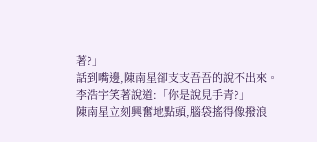著?」
話到嘴邊,陳南星卻支支吾吾的說不出來。
李浩宇笑著說道:「你是說見手青?」
陳南星立刻興奮地點頭,腦袋搖得像撥浪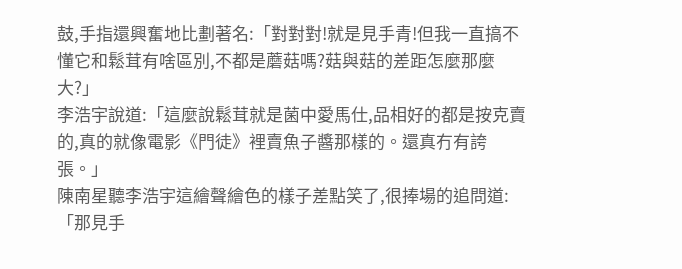鼓,手指還興奮地比劃著名:「對對對!就是見手青!但我一直搞不懂它和鬆茸有啥區別,不都是蘑菇嗎?菇與菇的差距怎麼那麼大?」
李浩宇說道:「這麼說鬆茸就是菌中愛馬仕,品相好的都是按克賣的,真的就像電影《門徒》裡賣魚子醬那樣的。還真冇有誇張。」
陳南星聽李浩宇這繪聲繪色的樣子差點笑了,很捧場的追問道:「那見手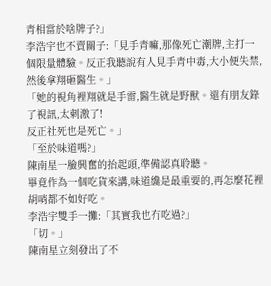青相當於啥牌子?」
李浩宇也不賣關子:「見手青嘛,那像死亡潮牌,主打一個限量體驗。反正我聽說有人見手青中毒,大小便失禁,然後拿翔砸醫生。」
「她的視角裡翔就是手雷,醫生就是野獸。還有朋友錄了視訊,太刺激了!
反正社死也是死亡。」
「至於味道嗎?」
陳南星一臉興奮的抬起頭,準備認真聆聽。
畢竟作為一個吃貨來講,味道纔是最重要的,再怎麼花裡胡哨都不如好吃。
李浩宇雙手一攤:「其實我也冇吃過?」
「切。」
陳南星立刻發出了不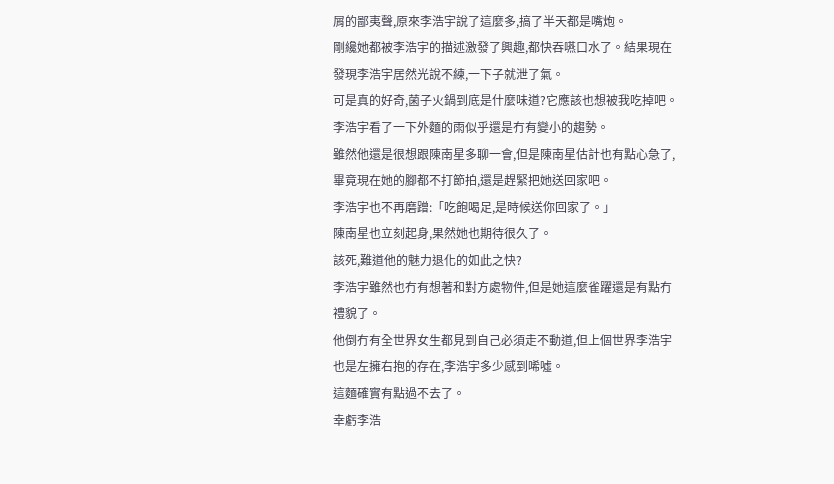屑的鄙夷聲,原來李浩宇說了這麼多,搞了半天都是嘴炮。
剛纔她都被李浩宇的描述激發了興趣,都快吞嚥口水了。結果現在發現李浩宇居然光說不練,一下子就泄了氣。
可是真的好奇,菌子火鍋到底是什麼味道?它應該也想被我吃掉吧。
李浩宇看了一下外麵的雨似乎還是冇有變小的趨勢。
雖然他還是很想跟陳南星多聊一會,但是陳南星估計也有點心急了,畢竟現在她的腳都不打節拍,還是趕緊把她送回家吧。
李浩宇也不再磨蹭:「吃飽喝足,是時候送你回家了。」
陳南星也立刻起身,果然她也期待很久了。
該死,難道他的魅力退化的如此之快?
李浩宇雖然也冇有想著和對方處物件,但是她這麼雀躍還是有點冇禮貌了。
他倒冇有全世界女生都見到自己必須走不動道,但上個世界李浩宇也是左擁右抱的存在,李浩宇多少感到唏噓。
這麵確實有點過不去了。
幸虧李浩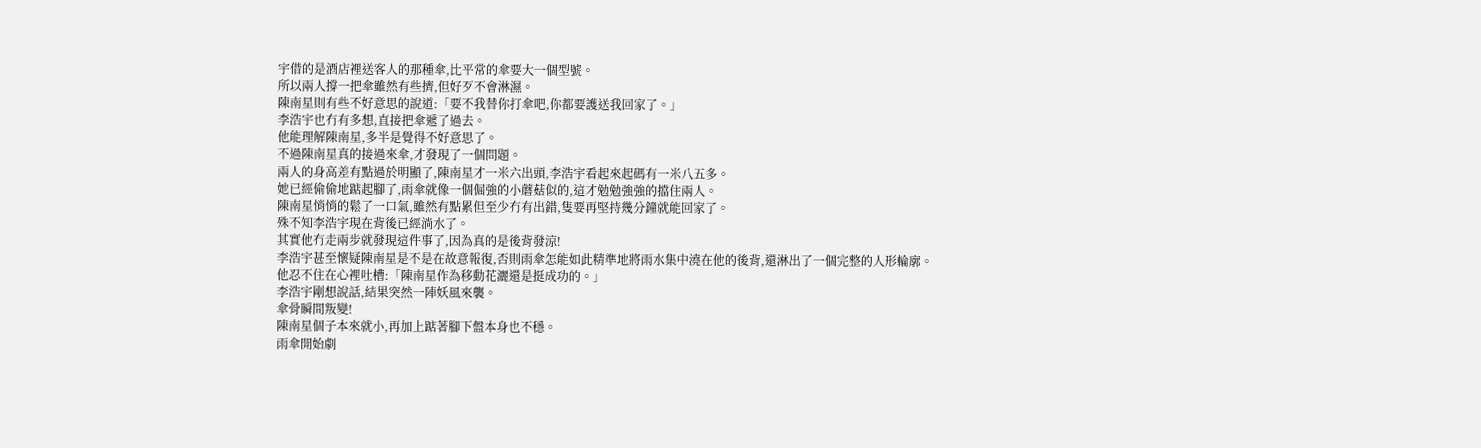宇借的是酒店裡送客人的那種傘,比平常的傘要大一個型號。
所以兩人撐一把傘雖然有些擠,但好歹不會淋濕。
陳南星則有些不好意思的說道:「要不我替你打傘吧,你都要護送我回家了。」
李浩宇也冇有多想,直接把傘遞了過去。
他能理解陳南星,多半是覺得不好意思了。
不過陳南星真的接過來傘,才發現了一個問題。
兩人的身高差有點過於明顯了,陳南星才一米六出頭,李浩宇看起來起碼有一米八五多。
她已經偷偷地踮起腳了,雨傘就像一個倔強的小蘑菇似的,這才勉勉強強的擋住兩人。
陳南星悄悄的鬆了一口氣,雖然有點累但至少冇有出錯,隻要再堅持幾分鐘就能回家了。
殊不知李浩宇現在背後已經淌水了。
其實他冇走兩步就發現這件事了,因為真的是後背發涼!
李浩宇甚至懷疑陳南星是不是在故意報復,否則雨傘怎能如此精準地將雨水集中澆在他的後背,還淋出了一個完整的人形輪廓。
他忍不住在心裡吐槽:「陳南星作為移動花灑還是挺成功的。」
李浩宇剛想說話,結果突然一陣妖風來襲。
傘骨瞬間叛變!
陳南星個子本來就小,再加上踮著腳下盤本身也不穩。
雨傘開始劇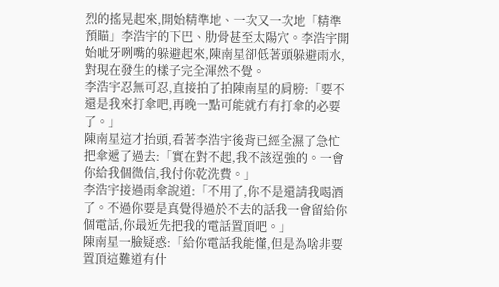烈的搖晃起來,開始精準地、一次又一次地「精準預瞄」李浩宇的下巴、肋骨甚至太陽穴。李浩宇開始呲牙咧嘴的躲避起來,陳南星卻低著頭躲避雨水,對現在發生的樣子完全渾然不覺。
李浩宇忍無可忍,直接拍了拍陳南星的肩膀:「要不還是我來打傘吧,再晚一點可能就冇有打傘的必要了。」
陳南星這才抬頭,看著李浩宇後背已經全濕了急忙把傘遞了過去:「實在對不起,我不該逞強的。一會你給我個微信,我付你乾洗費。」
李浩宇接過雨傘說道:「不用了,你不是還請我喝酒了。不過你要是真覺得過於不去的話我一會留給你個電話,你最近先把我的電話置頂吧。」
陳南星一臉疑惑:「給你電話我能懂,但是為啥非要置頂這難道有什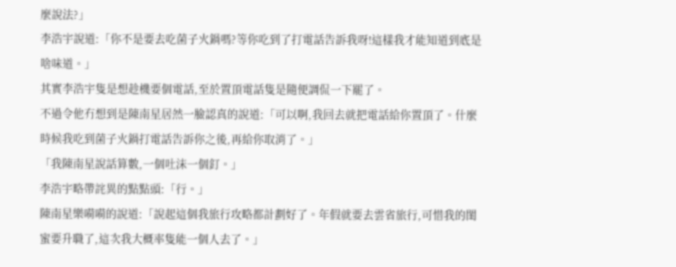麼說法?」
李浩宇說道:「你不是要去吃菌子火鍋嗎?等你吃到了打電話告訴我呀!這樣我才能知道到底是啥味道。」
其實李浩宇隻是想趁機要個電話,至於置頂電話隻是隨便調侃一下罷了。
不過令他冇想到是陳南星居然一臉認真的說道:「可以啊,我回去就把電話給你置頂了。什麼時候我吃到菌子火鍋打電話告訴你之後,再給你取消了。」
「我陳南星說話算數,一個吐沫一個釘。」
李浩宇略帶詫異的點點頭:「行。」
陳南星樂嗬嗬的說道:「說起這個我旅行攻略都計劃好了。年假就要去雲省旅行,可惜我的閨蜜要升職了,這次我大概率隻能一個人去了。」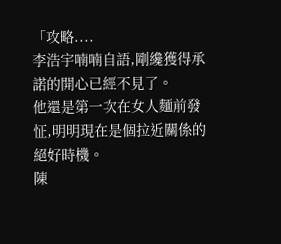「攻略....
李浩宇喃喃自語,剛纔獲得承諾的開心已經不見了。
他還是第一次在女人麵前發怔,明明現在是個拉近關係的絕好時機。
陳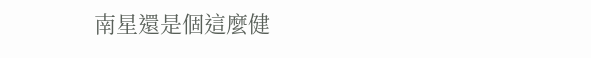南星還是個這麼健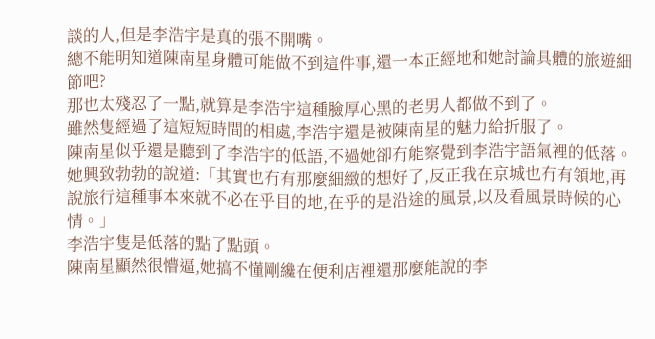談的人,但是李浩宇是真的張不開嘴。
總不能明知道陳南星身體可能做不到這件事,還一本正經地和她討論具體的旅遊細節吧?
那也太殘忍了一點,就算是李浩宇這種臉厚心黑的老男人都做不到了。
雖然隻經過了這短短時間的相處,李浩宇還是被陳南星的魅力給折服了。
陳南星似乎還是聽到了李浩宇的低語,不過她卻冇能察覺到李浩宇語氣裡的低落。
她興致勃勃的說道:「其實也冇有那麼細緻的想好了,反正我在京城也冇有領地,再說旅行這種事本來就不必在乎目的地,在乎的是沿途的風景,以及看風景時候的心情。」
李浩宇隻是低落的點了點頭。
陳南星顯然很懵逼,她搞不懂剛纔在便利店裡還那麼能說的李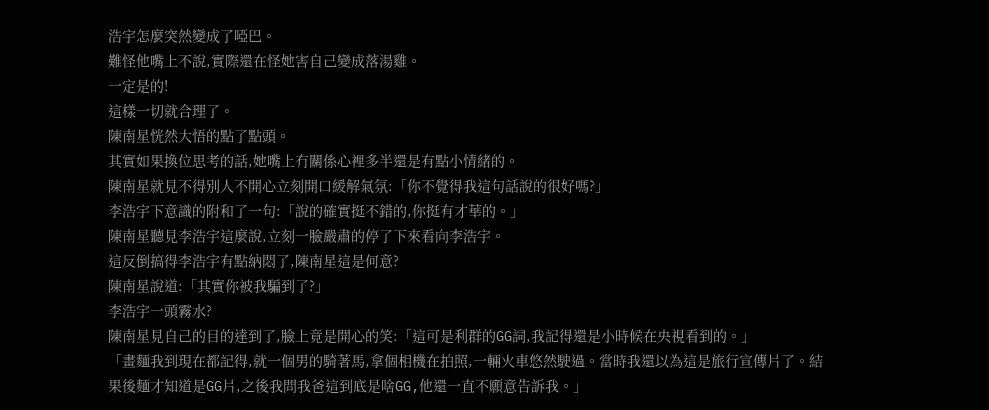浩宇怎麼突然變成了啞巴。
難怪他嘴上不說,實際還在怪她害自己變成落湯雞。
一定是的!
這樣一切就合理了。
陳南星恍然大悟的點了點頭。
其實如果換位思考的話,她嘴上冇關係心裡多半還是有點小情緒的。
陳南星就見不得別人不開心立刻開口緩解氣氛:「你不覺得我這句話說的很好嗎?」
李浩宇下意識的附和了一句:「說的確實挺不錯的,你挺有才華的。」
陳南星聽見李浩宇這麼說,立刻一臉嚴肅的停了下來看向李浩宇。
這反倒搞得李浩宇有點納悶了,陳南星這是何意?
陳南星說道:「其實你被我騙到了?」
李浩宇一頭霧水?
陳南星見自己的目的達到了,臉上竟是開心的笑:「這可是利群的GG詞,我記得還是小時候在央視看到的。」
「畫麵我到現在都記得,就一個男的騎著馬,拿個相機在拍照,一輛火車悠然駛過。當時我還以為這是旅行宣傳片了。結果後麵才知道是GG片,之後我問我爸這到底是啥GG,他還一直不願意告訴我。」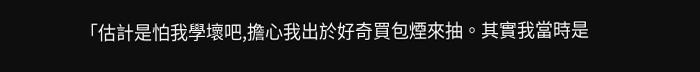「估計是怕我學壞吧,擔心我出於好奇買包煙來抽。其實我當時是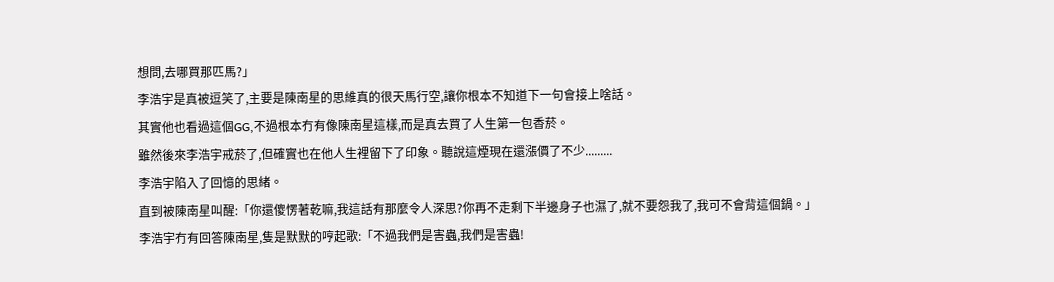想問,去哪買那匹馬?」
李浩宇是真被逗笑了,主要是陳南星的思維真的很天馬行空,讓你根本不知道下一句會接上啥話。
其實他也看過這個GG,不過根本冇有像陳南星這樣,而是真去買了人生第一包香菸。
雖然後來李浩宇戒菸了,但確實也在他人生裡留下了印象。聽說這煙現在還漲價了不少.........
李浩宇陷入了回憶的思緒。
直到被陳南星叫醒:「你還傻愣著乾嘛,我這話有那麼令人深思?你再不走剩下半邊身子也濕了,就不要怨我了,我可不會背這個鍋。」
李浩宇冇有回答陳南星,隻是默默的哼起歌:「不過我們是害蟲,我們是害蟲!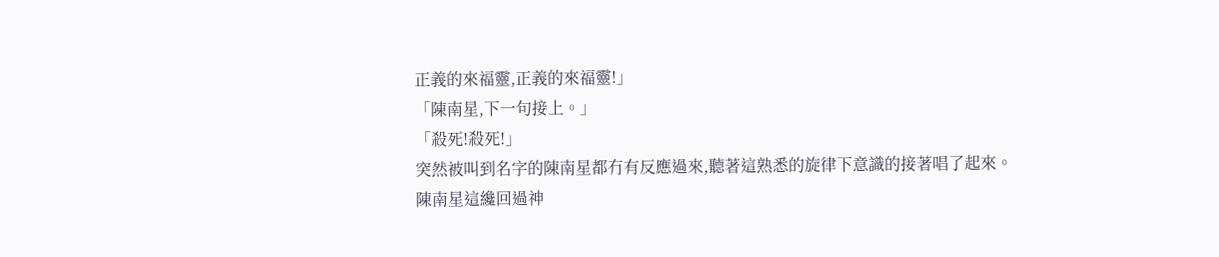正義的來福靈,正義的來福靈!」
「陳南星,下一句接上。」
「殺死!殺死!」
突然被叫到名字的陳南星都冇有反應過來,聽著這熟悉的旋律下意識的接著唱了起來。
陳南星這纔回過神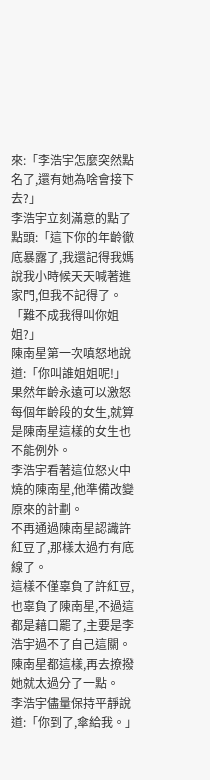來:「李浩宇怎麼突然點名了,還有她為啥會接下去?」
李浩宇立刻滿意的點了點頭:「這下你的年齡徹底暴露了,我還記得我媽說我小時候天天喊著進家門,但我不記得了。
「難不成我得叫你姐姐?」
陳南星第一次嗔怒地說道:「你叫誰姐姐呢!」
果然年齡永遠可以激怒每個年齡段的女生,就算是陳南星這樣的女生也不能例外。
李浩宇看著這位怒火中燒的陳南星,他準備改變原來的計劃。
不再通過陳南星認識許紅豆了,那樣太過冇有底線了。
這樣不僅辜負了許紅豆,也辜負了陳南星,不過這都是藉口罷了,主要是李浩宇過不了自己這關。
陳南星都這樣,再去撩撥她就太過分了一點。
李浩宇儘量保持平靜說道:「你到了,傘給我。」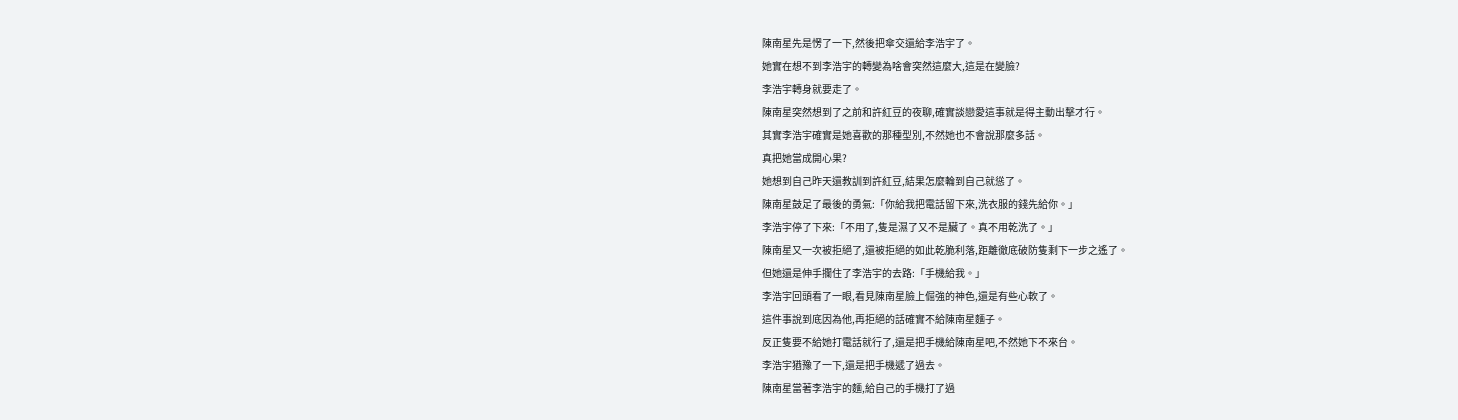陳南星先是愣了一下,然後把傘交還給李浩宇了。
她實在想不到李浩宇的轉變為啥會突然這麼大,這是在變臉?
李浩宇轉身就要走了。
陳南星突然想到了之前和許紅豆的夜聊,確實談戀愛這事就是得主動出擊才行。
其實李浩宇確實是她喜歡的那種型別,不然她也不會說那麼多話。
真把她當成開心果?
她想到自己昨天還教訓到許紅豆,結果怎麼輪到自己就慫了。
陳南星鼓足了最後的勇氣:「你給我把電話留下來,洗衣服的錢先給你。」
李浩宇停了下來:「不用了,隻是濕了又不是臟了。真不用乾洗了。」
陳南星又一次被拒絕了,還被拒絕的如此乾脆利落,距離徹底破防隻剩下一步之遙了。
但她還是伸手攔住了李浩宇的去路:「手機給我。」
李浩宇回頭看了一眼,看見陳南星臉上倔強的神色,還是有些心軟了。
這件事說到底因為他,再拒絕的話確實不給陳南星麵子。
反正隻要不給她打電話就行了,還是把手機給陳南星吧,不然她下不來台。
李浩宇猶豫了一下,還是把手機遞了過去。
陳南星當著李浩宇的麵,給自己的手機打了過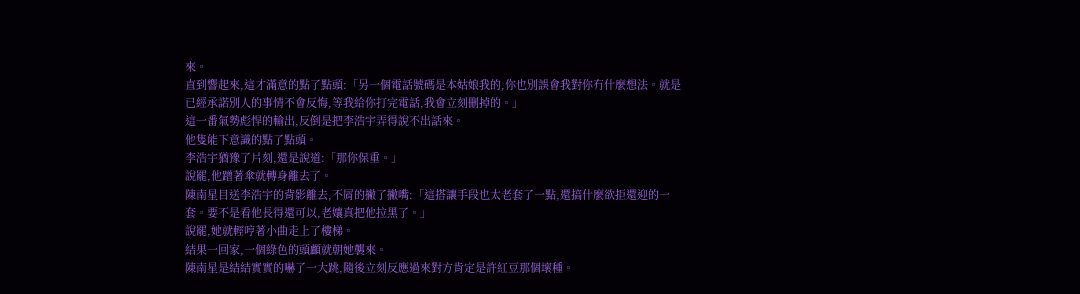來。
直到響起來,這才滿意的點了點頭:「另一個電話號碼是本姑娘我的,你也別誤會我對你冇什麼想法。就是已經承諾別人的事情不會反悔,等我給你打完電話,我會立刻刪掉的。」
這一番氣勢彪悍的輸出,反倒是把李浩宇弄得說不出話來。
他隻能下意識的點了點頭。
李浩宇猶豫了片刻,還是說道:「那你保重。」
說罷,他蹭著傘就轉身離去了。
陳南星目送李浩宇的背影離去,不屑的撇了撇嘴:「這搭讓手段也太老套了一點,還搞什麼欲拒還迎的一套。要不是看他長得還可以,老孃真把他拉黑了。」
說罷,她就輕哼著小曲走上了樓梯。
結果一回家,一個綠色的頭顱就朝她襲來。
陳南星是結結實實的嚇了一大跳,隨後立刻反應過來對方肯定是許紅豆那個壞種。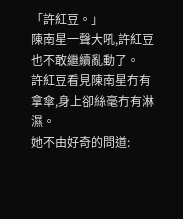「許紅豆。」
陳南星一聲大吼,許紅豆也不敢繼續亂動了。
許紅豆看見陳南星冇有拿傘,身上卻絲毫冇有淋濕。
她不由好奇的問道: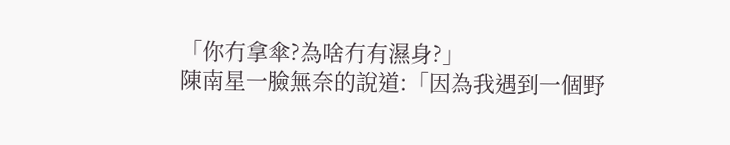「你冇拿傘?為啥冇有濕身?」
陳南星一臉無奈的說道:「因為我遇到一個野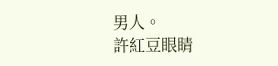男人。
許紅豆眼睛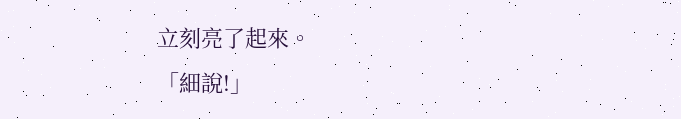立刻亮了起來。
「細說!」